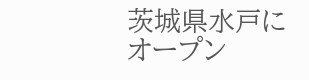茨城県水戸にオープン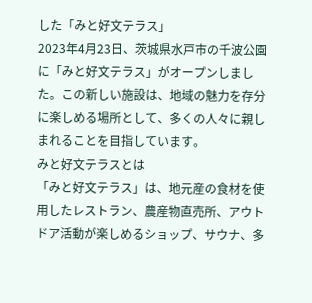した「みと好文テラス」
2023年4月23日、茨城県水戸市の千波公園に「みと好文テラス」がオープンしました。この新しい施設は、地域の魅力を存分に楽しめる場所として、多くの人々に親しまれることを目指しています。
みと好文テラスとは
「みと好文テラス」は、地元産の食材を使用したレストラン、農産物直売所、アウトドア活動が楽しめるショップ、サウナ、多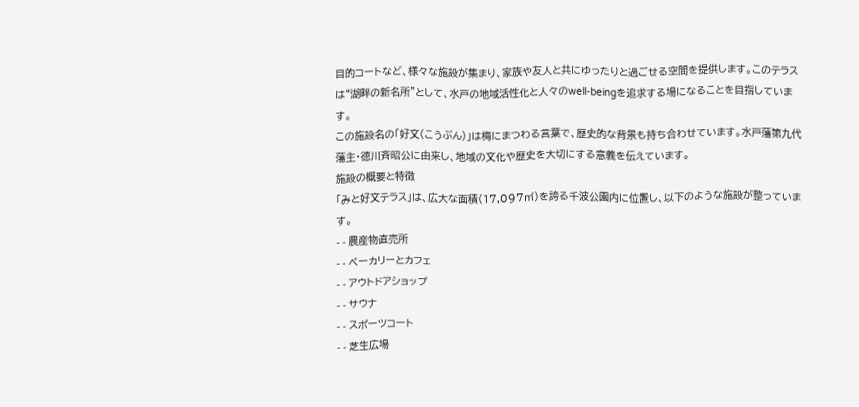目的コートなど、様々な施設が集まり、家族や友人と共にゆったりと過ごせる空間を提供します。このテラスは“湖畔の新名所”として、水戸の地域活性化と人々のwell-beingを追求する場になることを目指しています。
この施設名の「好文(こうぶん)」は梅にまつわる言葉で、歴史的な背景も持ち合わせています。水戸藩第九代藩主・徳川斉昭公に由来し、地域の文化や歴史を大切にする意義を伝えています。
施設の概要と特徴
「みと好文テラス」は、広大な面積(17,097㎡)を誇る千波公園内に位置し、以下のような施設が整っています。
- - 農産物直売所
- - ベーカリーとカフェ
- - アウトドアショップ
- - サウナ
- - スポーツコート
- - 芝生広場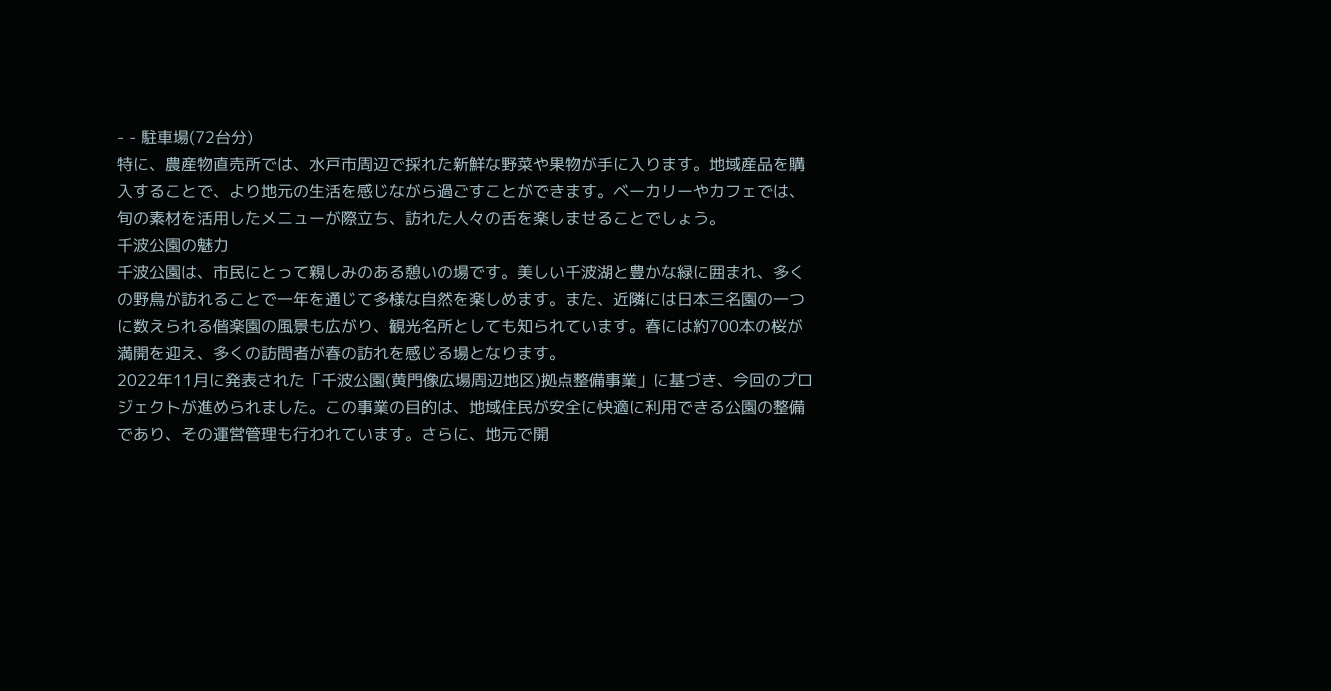- - 駐車場(72台分)
特に、農産物直売所では、水戸市周辺で採れた新鮮な野菜や果物が手に入ります。地域産品を購入することで、より地元の生活を感じながら過ごすことができます。ベーカリーやカフェでは、旬の素材を活用したメニューが際立ち、訪れた人々の舌を楽しませることでしょう。
千波公園の魅力
千波公園は、市民にとって親しみのある憩いの場です。美しい千波湖と豊かな緑に囲まれ、多くの野鳥が訪れることで一年を通じて多様な自然を楽しめます。また、近隣には日本三名園の一つに数えられる偕楽園の風景も広がり、観光名所としても知られています。春には約700本の桜が満開を迎え、多くの訪問者が春の訪れを感じる場となります。
2022年11月に発表された「千波公園(黄門像広場周辺地区)拠点整備事業」に基づき、今回のプロジェクトが進められました。この事業の目的は、地域住民が安全に快適に利用できる公園の整備であり、その運営管理も行われています。さらに、地元で開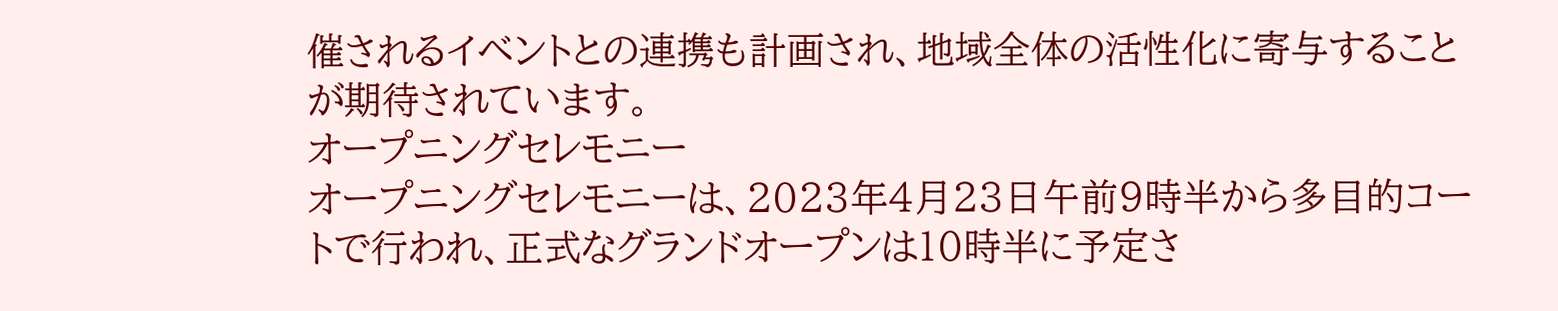催されるイベントとの連携も計画され、地域全体の活性化に寄与することが期待されています。
オープニングセレモニー
オープニングセレモニーは、2023年4月23日午前9時半から多目的コートで行われ、正式なグランドオープンは10時半に予定さ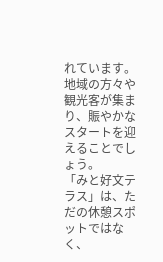れています。地域の方々や観光客が集まり、賑やかなスタートを迎えることでしょう。
「みと好文テラス」は、ただの休憩スポットではなく、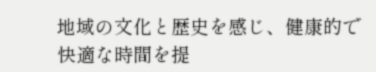地域の文化と歴史を感じ、健康的で快適な時間を提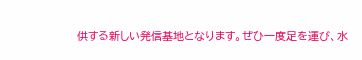供する新しい発信基地となります。ぜひ一度足を運び、水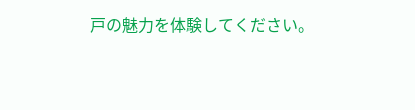戸の魅力を体験してください。